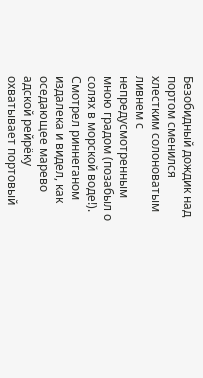Безобидный дождик над портом сменился хлестким солоноватым ливнем с непредусмотренным мною градом (позабыл о солях в морской воде!). Смотрел риннеганом издалека и видел, как оседающее марево адской рейрёку охватывает портовый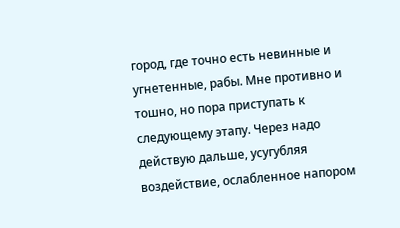город, где точно есть невинные и угнетенные, рабы. Мне противно и тошно, но пора приступать к следующему этапу. Через надо действую дальше, усугубляя воздействие, ослабленное напором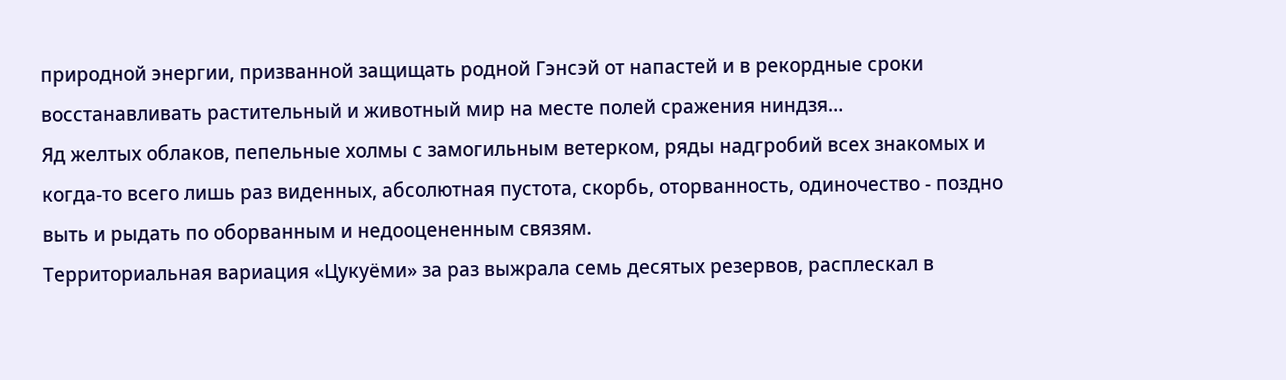природной энергии, призванной защищать родной Гэнсэй от напастей и в рекордные сроки восстанавливать растительный и животный мир на месте полей сражения ниндзя…
Яд желтых облаков, пепельные холмы с замогильным ветерком, ряды надгробий всех знакомых и когда-то всего лишь раз виденных, абсолютная пустота, скорбь, оторванность, одиночество - поздно выть и рыдать по оборванным и недооцененным связям.
Территориальная вариация «Цукуёми» за раз выжрала семь десятых резервов, расплескал в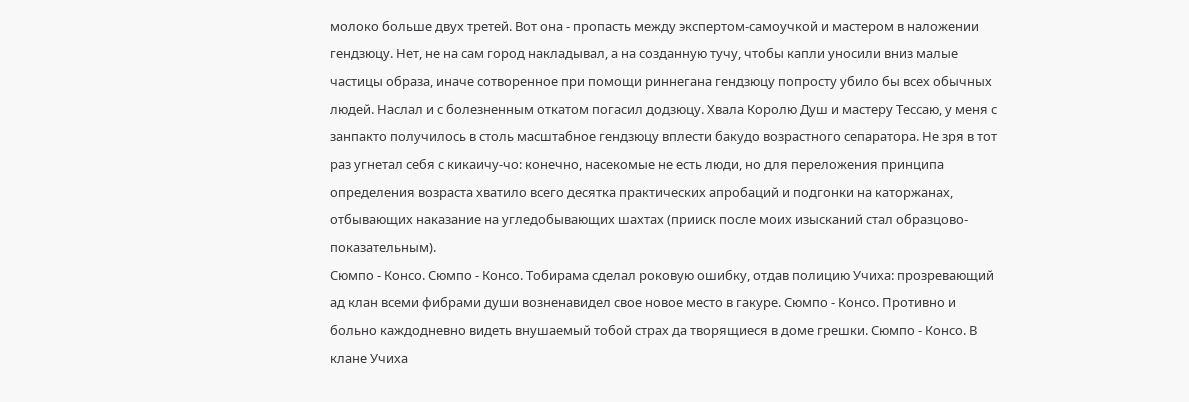молоко больше двух третей. Вот она - пропасть между экспертом-самоучкой и мастером в наложении гендзюцу. Нет, не на сам город накладывал, а на созданную тучу, чтобы капли уносили вниз малые частицы образа, иначе сотворенное при помощи риннегана гендзюцу попросту убило бы всех обычных людей. Наслал и с болезненным откатом погасил додзюцу. Хвала Королю Душ и мастеру Тессаю, у меня с занпакто получилось в столь масштабное гендзюцу вплести бакудо возрастного сепаратора. Не зря в тот раз угнетал себя с кикаичу-чо: конечно, насекомые не есть люди, но для переложения принципа определения возраста хватило всего десятка практических апробаций и подгонки на каторжанах, отбывающих наказание на угледобывающих шахтах (прииск после моих изысканий стал образцово-показательным).
Сюмпо - Консо. Сюмпо - Консо. Тобирама сделал роковую ошибку, отдав полицию Учиха: прозревающий ад клан всеми фибрами души возненавидел свое новое место в гакуре. Сюмпо - Консо. Противно и больно каждодневно видеть внушаемый тобой страх да творящиеся в доме грешки. Сюмпо - Консо. В клане Учиха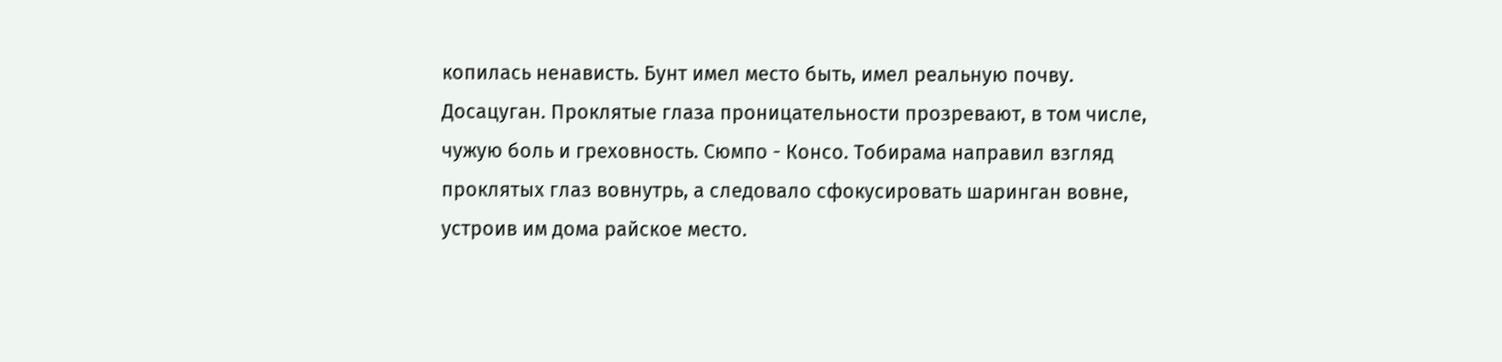копилась ненависть. Бунт имел место быть, имел реальную почву. Досацуган. Проклятые глаза проницательности прозревают, в том числе, чужую боль и греховность. Сюмпо - Консо. Тобирама направил взгляд проклятых глаз вовнутрь, а следовало сфокусировать шаринган вовне, устроив им дома райское место.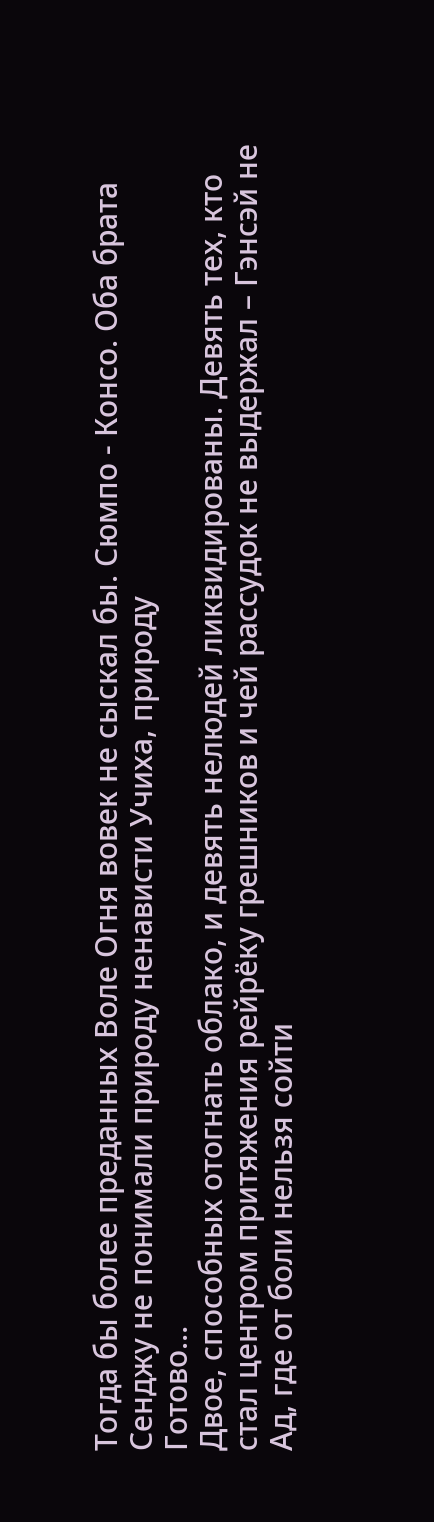Тогда бы более преданных Воле Огня вовек не сыскал бы. Сюмпо - Консо. Оба брата Сенджу не понимали природу ненависти Учиха, природу
Готово…
Двое, способных отогнать облако, и девять нелюдей ликвидированы. Девять тех, кто стал центром притяжения рейрёку грешников и чей рассудок не выдержал – Гэнсэй не Ад, где от боли нельзя сойти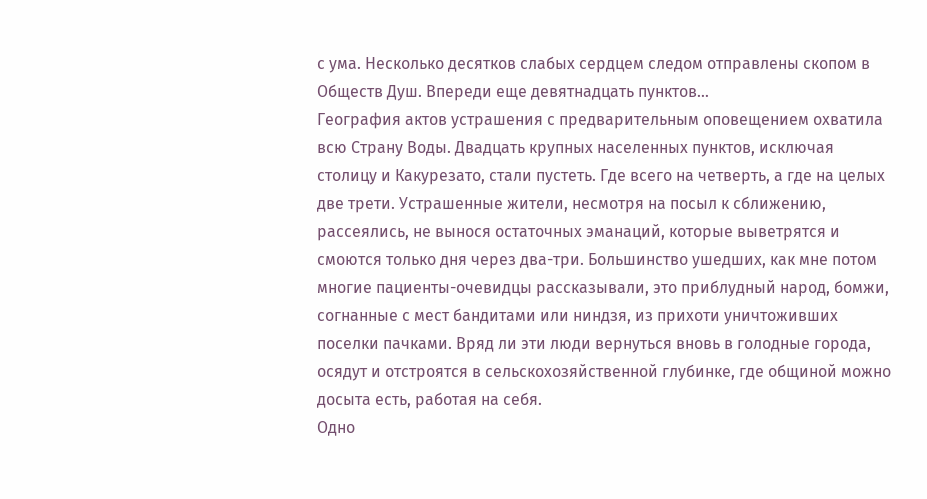с ума. Несколько десятков слабых сердцем следом отправлены скопом в Обществ Душ. Впереди еще девятнадцать пунктов…
География актов устрашения с предварительным оповещением охватила всю Страну Воды. Двадцать крупных населенных пунктов, исключая столицу и Какурезато, стали пустеть. Где всего на четверть, а где на целых две трети. Устрашенные жители, несмотря на посыл к сближению, рассеялись, не вынося остаточных эманаций, которые выветрятся и смоются только дня через два-три. Большинство ушедших, как мне потом многие пациенты-очевидцы рассказывали, это приблудный народ, бомжи, согнанные с мест бандитами или ниндзя, из прихоти уничтоживших поселки пачками. Вряд ли эти люди вернуться вновь в голодные города, осядут и отстроятся в сельскохозяйственной глубинке, где общиной можно досыта есть, работая на себя.
Одно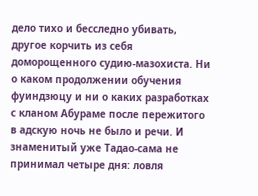дело тихо и бесследно убивать, другое корчить из себя доморощенного судию-мазохиста. Ни о каком продолжении обучения фуиндзюцу и ни о каких разработках с кланом Абураме после пережитого в адскую ночь не было и речи. И знаменитый уже Тадао-сама не принимал четыре дня: ловля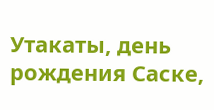Утакаты, день рождения Саске,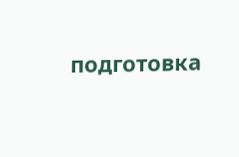подготовка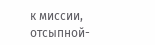к миссии, отсыпной-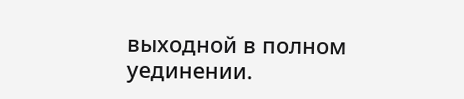выходной в полном уединении.